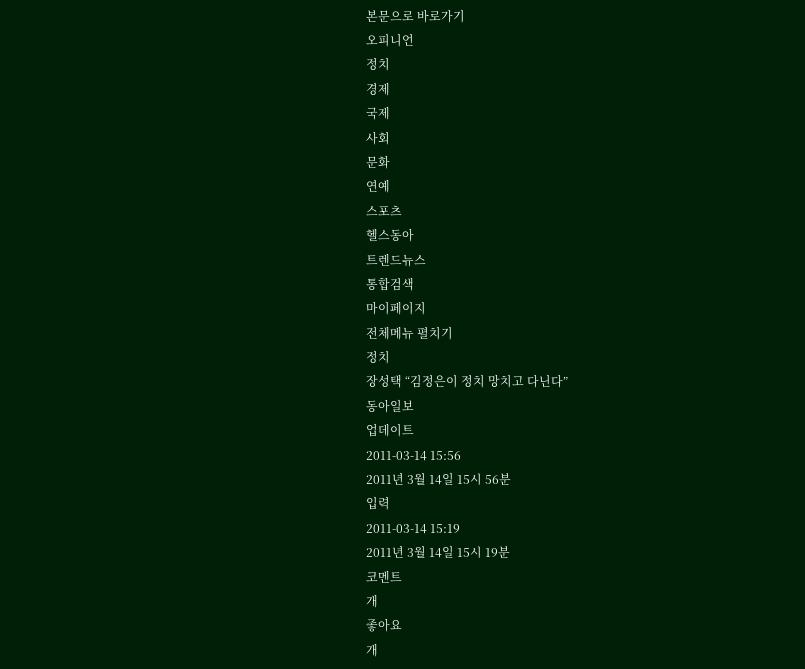본문으로 바로가기
오피니언
정치
경제
국제
사회
문화
연예
스포츠
헬스동아
트렌드뉴스
통합검색
마이페이지
전체메뉴 펼치기
정치
장성택 “김정은이 정치 망치고 다닌다”
동아일보
업데이트
2011-03-14 15:56
2011년 3월 14일 15시 56분
입력
2011-03-14 15:19
2011년 3월 14일 15시 19분
코멘트
개
좋아요
개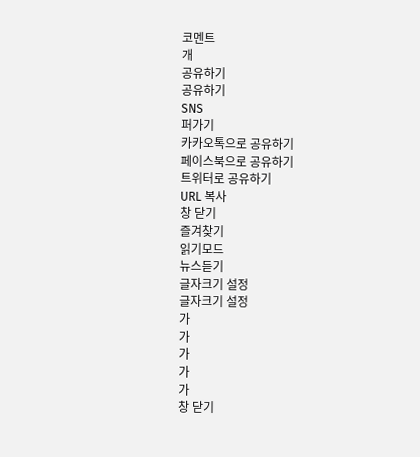코멘트
개
공유하기
공유하기
SNS
퍼가기
카카오톡으로 공유하기
페이스북으로 공유하기
트위터로 공유하기
URL 복사
창 닫기
즐겨찾기
읽기모드
뉴스듣기
글자크기 설정
글자크기 설정
가
가
가
가
가
창 닫기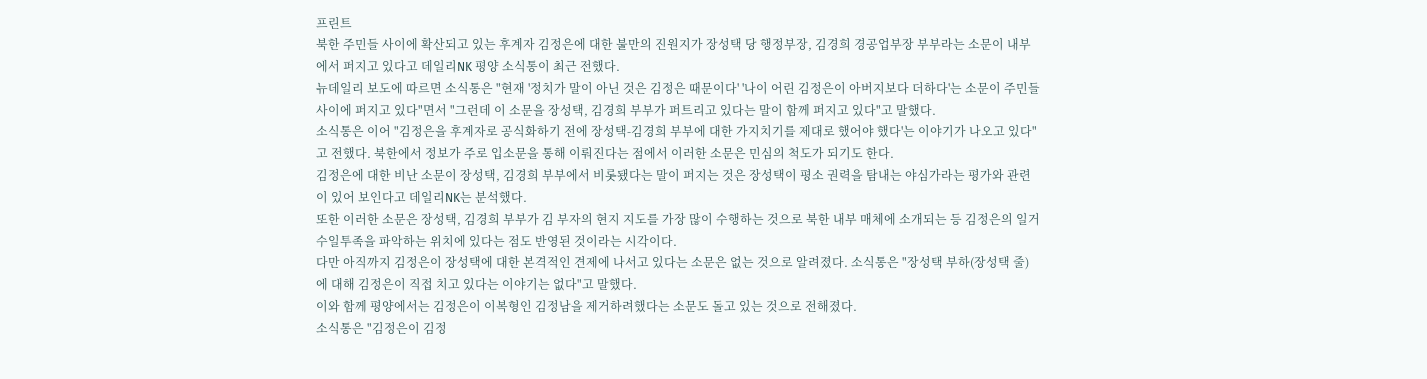프린트
북한 주민들 사이에 확산되고 있는 후계자 김정은에 대한 불만의 진원지가 장성택 당 행정부장, 김경희 경공업부장 부부라는 소문이 내부에서 퍼지고 있다고 데일리NK 평양 소식통이 최근 전했다.
뉴데일리 보도에 따르면 소식통은 "현재 '정치가 말이 아닌 것은 김정은 때문이다' '나이 어린 김정은이 아버지보다 더하다'는 소문이 주민들 사이에 퍼지고 있다"면서 "그런데 이 소문을 장성택, 김경희 부부가 퍼트리고 있다는 말이 함께 퍼지고 있다"고 말했다.
소식통은 이어 "김정은을 후계자로 공식화하기 전에 장성택-김경희 부부에 대한 가지치기를 제대로 했어야 했다'는 이야기가 나오고 있다"고 전했다. 북한에서 정보가 주로 입소문을 통해 이뤄진다는 점에서 이러한 소문은 민심의 척도가 되기도 한다.
김정은에 대한 비난 소문이 장성택, 김경희 부부에서 비롯됐다는 말이 퍼지는 것은 장성택이 평소 권력을 탐내는 야심가라는 평가와 관련이 있어 보인다고 데일리NK는 분석했다.
또한 이러한 소문은 장성택, 김경희 부부가 김 부자의 현지 지도를 가장 많이 수행하는 것으로 북한 내부 매체에 소개되는 등 김정은의 일거수일투족을 파악하는 위치에 있다는 점도 반영된 것이라는 시각이다.
다만 아직까지 김정은이 장성택에 대한 본격적인 견제에 나서고 있다는 소문은 없는 것으로 알려졌다. 소식통은 "장성택 부하(장성택 줄)에 대해 김정은이 직접 치고 있다는 이야기는 없다"고 말했다.
이와 함께 평양에서는 김정은이 이복형인 김정남을 제거하려했다는 소문도 돌고 있는 것으로 전해졌다.
소식통은 "김정은이 김정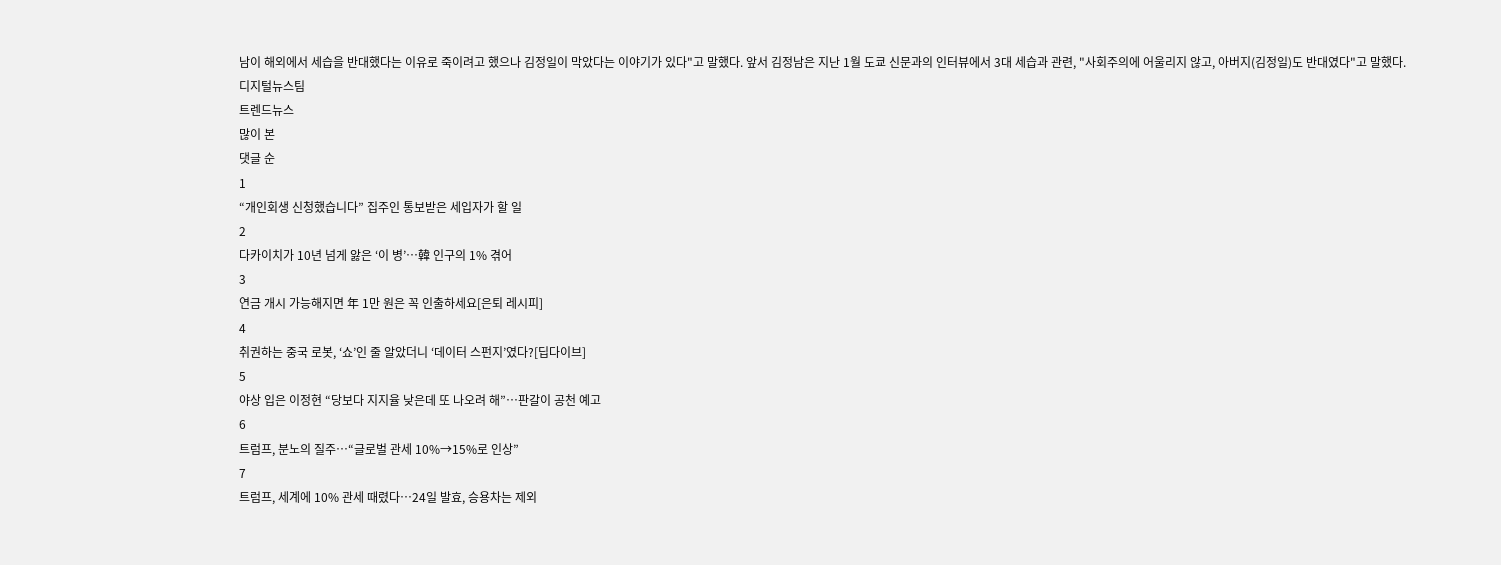남이 해외에서 세습을 반대했다는 이유로 죽이려고 했으나 김정일이 막았다는 이야기가 있다"고 말했다. 앞서 김정남은 지난 1월 도쿄 신문과의 인터뷰에서 3대 세습과 관련, "사회주의에 어울리지 않고, 아버지(김정일)도 반대였다"고 말했다.
디지털뉴스팀
트렌드뉴스
많이 본
댓글 순
1
“개인회생 신청했습니다” 집주인 통보받은 세입자가 할 일
2
다카이치가 10년 넘게 앓은 ‘이 병’…韓 인구의 1% 겪어
3
연금 개시 가능해지면 年 1만 원은 꼭 인출하세요[은퇴 레시피]
4
취권하는 중국 로봇, ‘쇼’인 줄 알았더니 ‘데이터 스펀지’였다?[딥다이브]
5
야상 입은 이정현 “당보다 지지율 낮은데 또 나오려 해”…판갈이 공천 예고
6
트럼프, 분노의 질주…“글로벌 관세 10%→15%로 인상”
7
트럼프, 세계에 10% 관세 때렸다…24일 발효, 승용차는 제외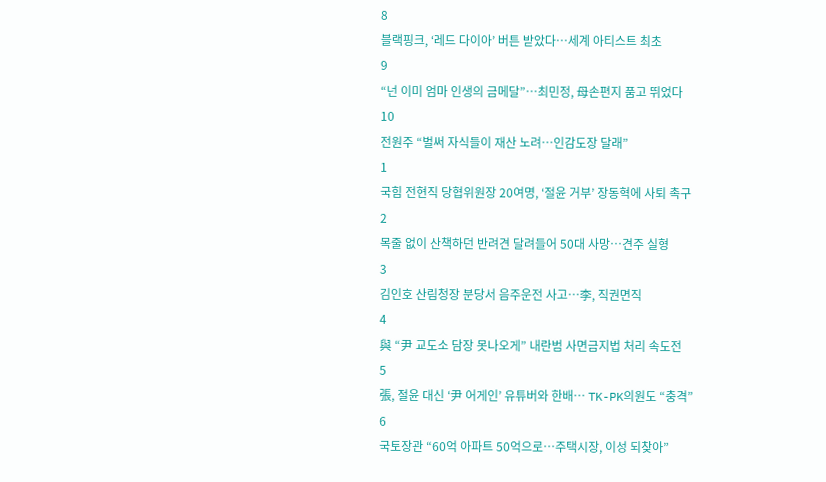8
블랙핑크, ‘레드 다이아’ 버튼 받았다…세계 아티스트 최초
9
“넌 이미 엄마 인생의 금메달”…최민정, 母손편지 품고 뛰었다
10
전원주 “벌써 자식들이 재산 노려…인감도장 달래”
1
국힘 전현직 당협위원장 20여명, ‘절윤 거부’ 장동혁에 사퇴 촉구
2
목줄 없이 산책하던 반려견 달려들어 50대 사망…견주 실형
3
김인호 산림청장 분당서 음주운전 사고…李, 직권면직
4
與 “尹 교도소 담장 못나오게” 내란범 사면금지법 처리 속도전
5
張, 절윤 대신 ‘尹 어게인’ 유튜버와 한배… TK-PK의원도 “충격”
6
국토장관 “60억 아파트 50억으로…주택시장, 이성 되찾아”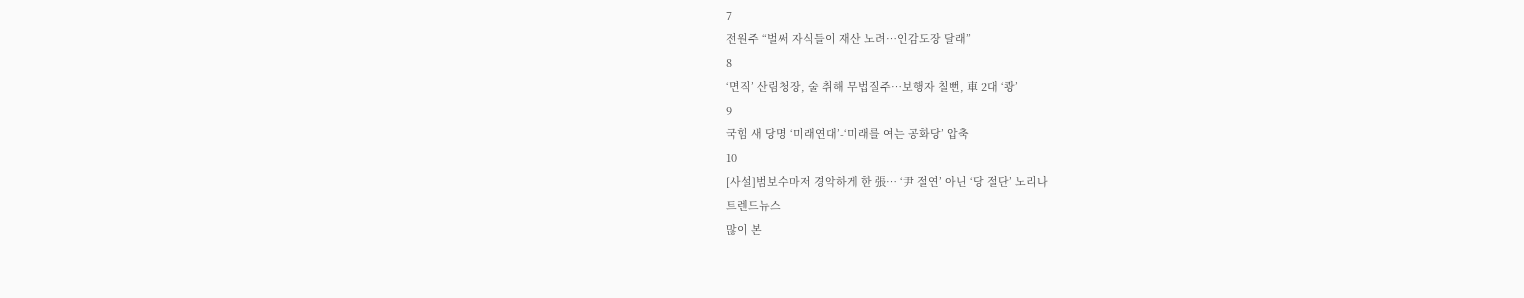7
전원주 “벌써 자식들이 재산 노려…인감도장 달래”
8
‘면직’ 산림청장, 술 취해 무법질주…보행자 칠뻔, 車 2대 ‘쾅’
9
국힘 새 당명 ‘미래연대’-‘미래를 여는 공화당’ 압축
10
[사설]범보수마저 경악하게 한 張… ‘尹 절연’ 아닌 ‘당 절단’ 노리나
트렌드뉴스
많이 본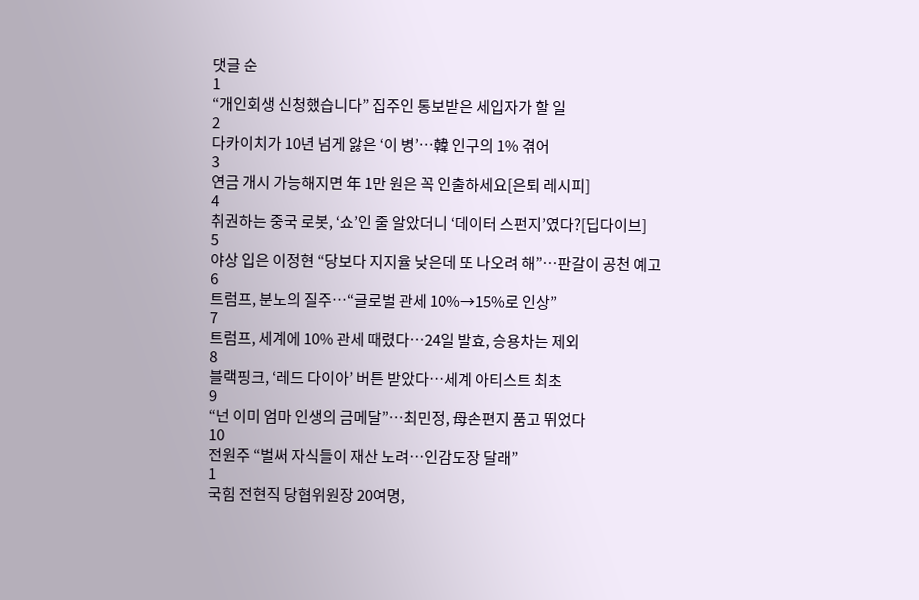댓글 순
1
“개인회생 신청했습니다” 집주인 통보받은 세입자가 할 일
2
다카이치가 10년 넘게 앓은 ‘이 병’…韓 인구의 1% 겪어
3
연금 개시 가능해지면 年 1만 원은 꼭 인출하세요[은퇴 레시피]
4
취권하는 중국 로봇, ‘쇼’인 줄 알았더니 ‘데이터 스펀지’였다?[딥다이브]
5
야상 입은 이정현 “당보다 지지율 낮은데 또 나오려 해”…판갈이 공천 예고
6
트럼프, 분노의 질주…“글로벌 관세 10%→15%로 인상”
7
트럼프, 세계에 10% 관세 때렸다…24일 발효, 승용차는 제외
8
블랙핑크, ‘레드 다이아’ 버튼 받았다…세계 아티스트 최초
9
“넌 이미 엄마 인생의 금메달”…최민정, 母손편지 품고 뛰었다
10
전원주 “벌써 자식들이 재산 노려…인감도장 달래”
1
국힘 전현직 당협위원장 20여명,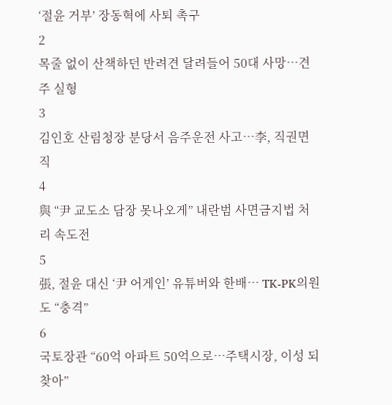‘절윤 거부’ 장동혁에 사퇴 촉구
2
목줄 없이 산책하던 반려견 달려들어 50대 사망…견주 실형
3
김인호 산림청장 분당서 음주운전 사고…李, 직권면직
4
與 “尹 교도소 담장 못나오게” 내란범 사면금지법 처리 속도전
5
張, 절윤 대신 ‘尹 어게인’ 유튜버와 한배… TK-PK의원도 “충격”
6
국토장관 “60억 아파트 50억으로…주택시장, 이성 되찾아”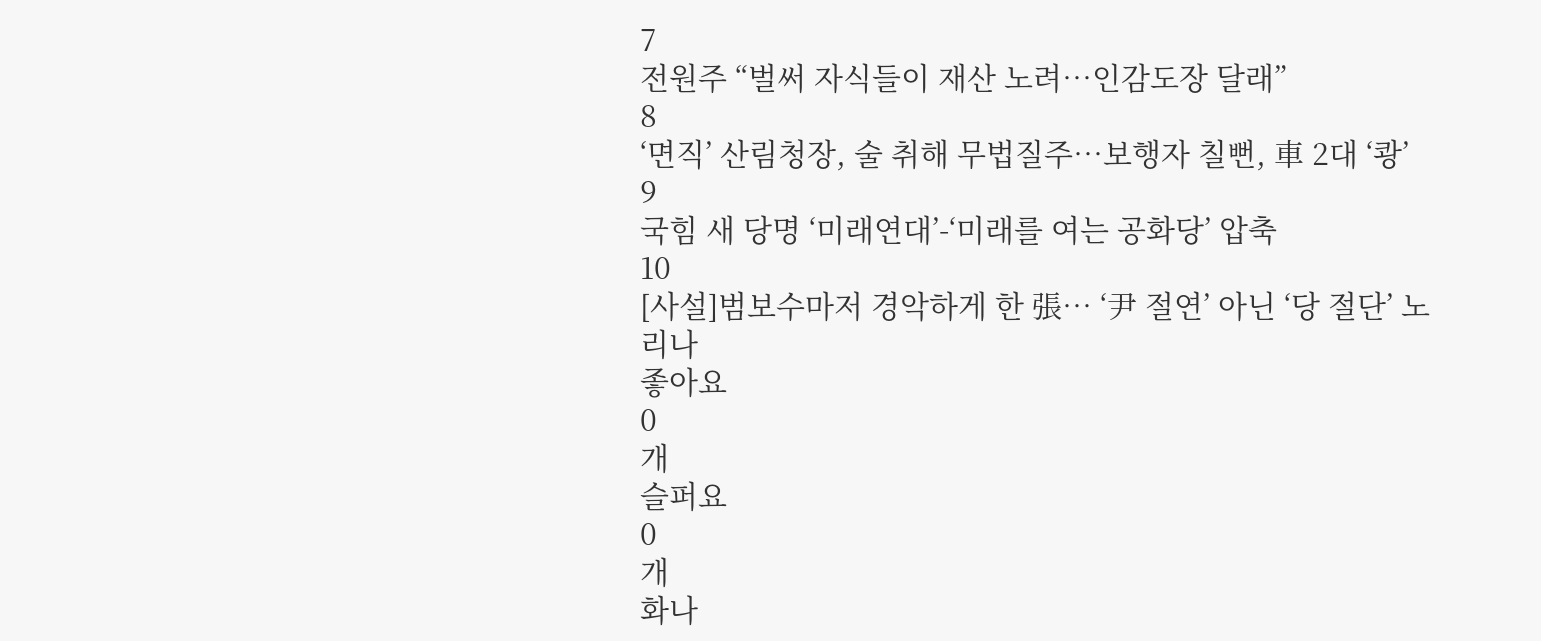7
전원주 “벌써 자식들이 재산 노려…인감도장 달래”
8
‘면직’ 산림청장, 술 취해 무법질주…보행자 칠뻔, 車 2대 ‘쾅’
9
국힘 새 당명 ‘미래연대’-‘미래를 여는 공화당’ 압축
10
[사설]범보수마저 경악하게 한 張… ‘尹 절연’ 아닌 ‘당 절단’ 노리나
좋아요
0
개
슬퍼요
0
개
화나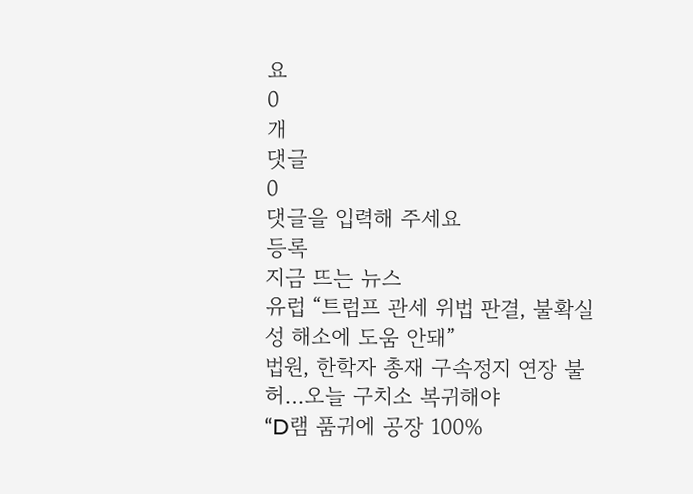요
0
개
댓글
0
댓글을 입력해 주세요
등록
지금 뜨는 뉴스
유럽 “트럼프 관세 위법 판결, 불확실성 해소에 도움 안돼”
법원, 한학자 총재 구속정지 연장 불허…오늘 구치소 복귀해야
“D램 품귀에 공장 100%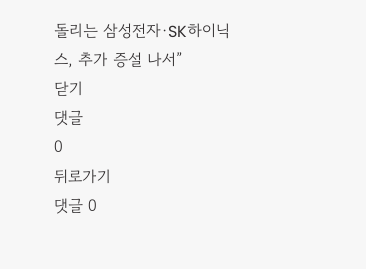돌리는 삼성전자·SK하이닉스, 추가 증설 나서”
닫기
댓글
0
뒤로가기
댓글 0